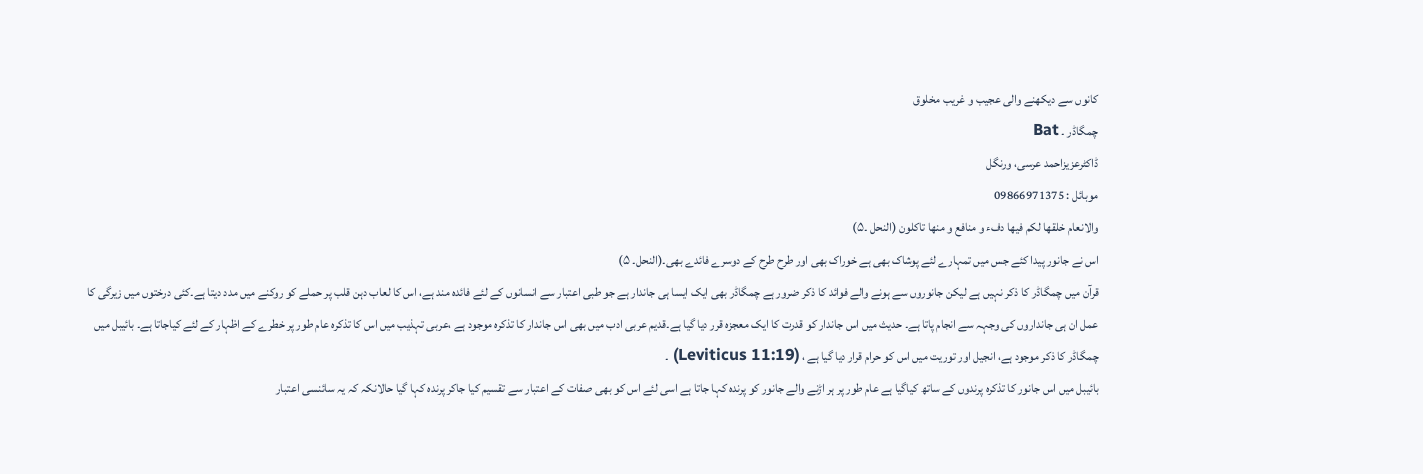کانوں سے دیکھنے والی عجیب و غریب مخلوق
چمگاڈر ۔ Bat
ڈاکٹرعزیزاحمد عرسی، ورنگل
موبائل : 09866971375
والانعام خلقھا لکم فیھا دفء و منافع و منھا تاکلون (النحل ۔۵)
اس نے جانور پیدا کئے جس میں تمہارے لئے پوشاک بھی ہے خوراک بھی اور طرح طرح کے دوسرے فائدے بھی۔(النحل۔ ۵)
قرآن میں چمگاڈر کا ذکر نہیں ہے لیکن جانوروں سے ہونے والے فوائد کا ذکر ضرور ہے چمگاڈر بھی ایک ایسا ہی جاندار ہے جو طبی اعتبار سے انسانوں کے لئے فائدہ مند ہے، اس کا لعاب دہن قلب پر حملے کو روکنے میں مدد دیتا ہے۔کئی درختوں میں زیرگی کا عمل ان ہی جانداروں کی وجہہ سے انجام پاتا ہے۔ حدیث میں اس جاندار کو قدرت کا ایک معجزہ قرر دیا گیا ہے۔قدیم عربی ادب میں بھی اس جاندار کا تذکرہ موجود ہے ،عربی تہذیب میں اس کا تذکرہ عام طور پر خطرے کے اظہار کے لئے کیاجاتا ہے۔ بائیبل میں چمگاڈر کا ذکر موجود ہے، انجیل اور توریت میں اس کو حرام قرار دیا گیا ہے ، (Leviticus 11:19) ۔
بائیبل میں اس جانور کا تذکرہ پرندوں کے ساتھ کیاگیا ہے عام طور پر ہر اڑنے والے جانور کو پرندہ کہا جاتا ہے اسی لئے اس کو بھی صفات کے اعتبار سے تقسیم کیا جاکر پرندہ کہا گیا حالانکہ کہ یہ سائنسی اعتبار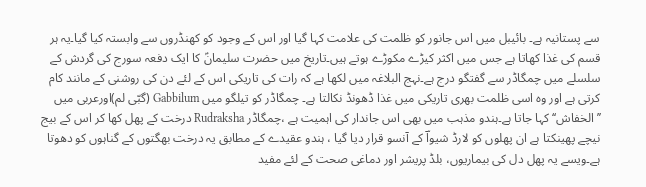سے پستانیہ ہے۔ بائیبل میں اس جانور کو ظلمت کی علامت کہا گیا اور اس کے وجود کو کھنڈروں سے وابستہ کیا گیا۔یہ ہر قسم کی غذا کھاتا ہے جس میں اکثر کیڑے مکوڑے ہوتے ہیں۔تاریخ میں حضرت سلیمانؑ کا ایک دفعہ سورج کی گردش کے سلسلے میں چمگاڈر سے گفتگو درج ہے۔نہج البلاغہ میں لکھا ہے کہ رات کی تاریکی اس کے لئے دن کی روشنی کے مانند کام کرتی ہے اور وہ اسی ظلمت بھری تاریکی میں غذا ڈھونڈ نکالتا ہے۔ چمگاڈر کو تیلگو میں Gabbilum (گبّی لم)اورعربی میں ’’الخفاش‘‘ کہا جاتا ہے۔ہندو مذہب میں بھی اس جاندار کی اہمیت ہے ،چمگاڈر Rudraksha درخت کے پھل کھا کر اس کے بیج نیچے پھینکتا ہے ان پھلوں کو لارڈ شیواؔ کے آنسو قرار دیا گیا ، ہندو عقیدے کے مطابق یہ درخت بھگتوں کے گناہوں کو دھوتا ہے۔ویسے یہ پھل دل کی بیماریوں، بلڈ پریشر اور دماغی صحت کے لئے مفید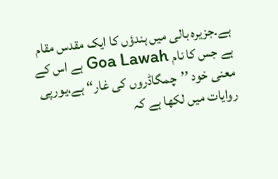ہے۔جزیرہ بالی میں ہندؤں کا ایک مقدس مقام ہے جس کا نام Goa Lawah ہے اس کے معنی خود ’’چمگاڈروں کی غار‘‘ ہے،یورپی روایات میں لکھا ہے کہ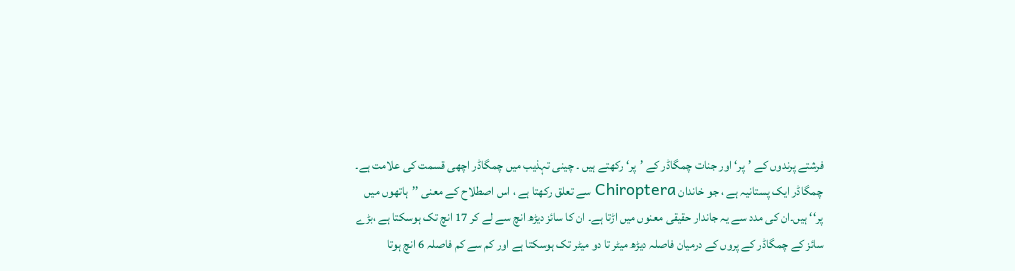فرشتے پرندوں کے ’پر‘ اور جنات چمگاڈر کے ’پر‘ رکھتے ہیں ۔ چینی تہذیب میں چمگاڈر اچھی قسمت کی علامت ہے۔
چمگاڈر ایک پستانیہ ہے ، جو خاندان Chiroptera سے تعلق رکھتا ہے ، اس اصطلاح کے معنی ’’ہاتھوں میں پر‘‘ ہیں۔ان کی مدد سے یہ جاندار حقیقی معنوں میں اڑتا ہے۔ ان کا سائز دیڑھ انچ سے لے کر 17 انچ تک ہوسکتا ہے ،بڑے سائز کے چمگاڈر کے پروں کے درمیان فاصلہ دیڑھ میٹر تا دو میٹر تک ہوسکتا ہے اور کم سے کم فاصلہ 6 انچ ہوتا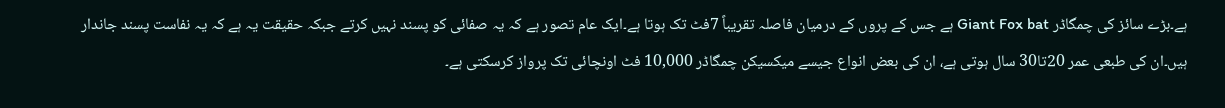ہے۔بڑے سائز کی چمگاڈر Giant Fox bat ہے جس کے پروں کے درمیان فاصلہ تقریباً 7فٹ تک ہوتا ہے۔ایک عام تصور ہے کہ یہ صفائی کو پسند نہیں کرتے جبکہ حقیقت یہ ہے کہ یہ نفاست پسند جاندار ہیں۔ان کی طبعی عمر 20تا30 سال ہوتی ہے، ان کی بعض انواع جیسے میکسیکن چمگاڈر 10,000 فٹ اونچائی تک پرواز کرسکتی ہے۔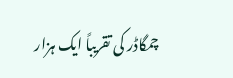چمگاڈر کی تقریباً ایک ہزار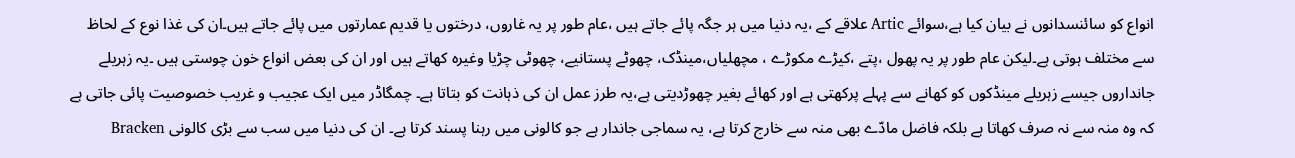انواع کو سائنسدانوں نے بیان کیا ہے،سوائے Artic علاقے کے ،یہ دنیا میں ہر جگہ پائے جاتے ہیں ،عام طور پر یہ غاروں، درختوں یا قدیم عمارتوں میں پائے جاتے ہیں۔ان کی غذا نوع کے لحاظ سے مختلف ہوتی ہے۔لیکن عام طور پر یہ پھول ،پتے ،کیڑے مکوڑے ، مچھلیاں،مینڈک، چھوٹے پستانیے، چھوٹی چڑیا وغیرہ کھاتے ہیں اور ان کی بعض انواع خون چوستی ہیں ۔یہ زہریلے جانداروں جیسے زہریلے مینڈکوں کو کھانے سے پہلے پرکھتی ہے اور کھائے بغیر چھوڑدیتی ہے،یہ طرز عمل ان کی ذہانت کو بتاتا ہے۔ چمگاڈر میں ایک عجیب و غریب خصوصیت پائی جاتی ہے کہ وہ منہ سے نہ صرف کھاتا ہے بلکہ فاضل مادّے بھی منہ سے خارج کرتا ہے، یہ سماجی جاندار ہے جو کالونی میں رہنا پسند کرتا ہے۔ ان کی دنیا میں سب سے بڑی کالونی Bracken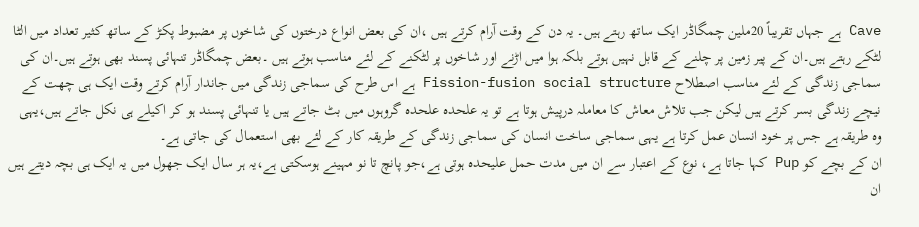Cave ہے جہاں تقریباً 20ملین چمگاڈر ایک ساتھ رہتے ہیں۔ یہ دن کے وقت آرام کرتے ہیں ،ان کی بعض انواع درختوں کی شاخوں پر مضبوط پکڑ کے ساتھ کثیر تعداد میں الٹا لٹکے رہتے ہیں۔ان کے پیر زمین پر چلنے کے قابل نہیں ہوتے بلکہ ہوا میں اڑنے اور شاخوں پر لٹکنے کے لئے مناسب ہوتے ہیں ۔بعض چمگاڈر تنہائی پسند بھی ہوتے ہیں۔ان کی سماجی زندگی کے لئے مناسب اصطلاح Fission-fusion social structure ہے اس طرح کی سماجی زندگی میں جاندار آرام کرتے وقت ایک ہی چھت کے نیچے زندگی بسر کرتے ہیں لیکن جب تلاش معاش کا معاملہ درپیش ہوتا ہے تو یہ علحدہ علحدہ گروہوں میں بٹ جاتے ہیں یا تنہائی پسند ہو کر اکیلے ہی نکل جاتے ہیں،یہی وہ طریقہ ہے جس پر خود انسان عمل کرتا ہے یہی سماجی ساخت انسان کی سماجی زندگی کے طریقہ کار کے لئے بھی استعمال کی جاتی ہے۔
ان کے بچے کو Pup کہا جاتا ہے، نوع کے اعتبار سے ان میں مدت حمل علیحدہ ہوتی ہے،جو پانچ تا نو مہینے ہوسکتی ہے،یہ ہر سال ایک جھول میں یہ ایک ہی بچہ دیتے ہیں ان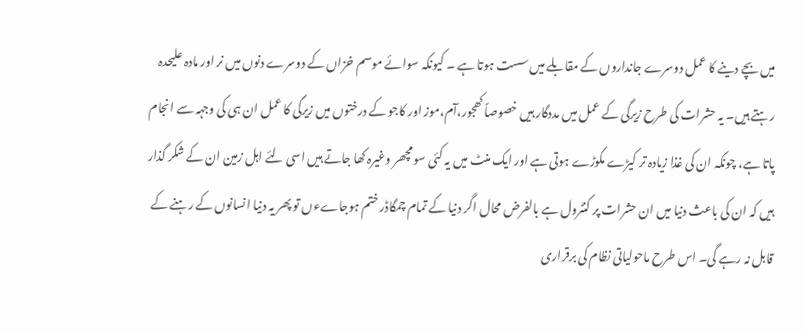میں بچے دینے کا عمل دوسرے جانداروں کے مقابلے میں سست ہوتا ہے ۔ کیونکہ سوائے موسم خزاں کے دوسرے دنوں میں نر اور مادہ علیحدہ رہتے ہیں۔ یہ حشرات کی طرح زیرگی کے عمل میں مددگار ہیں خصوصاً کھجور،آم،موز اور کاجو کے درختوں میں زیرگی کا عمل ان ہی کی وجہہ سے انجام پاتا ہے، چونکہ ان کی غذا زیادہ تر کیڑے مکوڑے ہوتی ہے اور ایک منٹ میں یہ کئی سو مچھر وغیرہ کھا جاتے ہیں اسی لئے اہل زمین ان کے شکر گذار ہیں کہ ان کی باعث دنیا میں ان حشرات پر کنٹرول ہے بالفرض محال اگر دنیا کے تمام چمگاڈر ختم ہوجاےءں تو پھر یہ دنیا انسانوں کے رہنے کے قابل نہ رہے گی۔ اس طرح ماحولیاتی نظام کی برقراری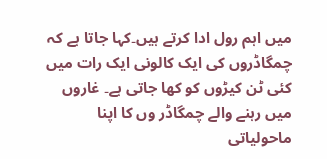میں اہم رول ادا کرتے ہیں۔کہا جاتا ہے کہ چمگاڈروں کی ایک کالونی ایک رات میں کئی ٹن کیڑوں کو کھا جاتی ہے۔ غاروں میں رہنے والے چمگاڈر وں کا اپنا ماحولیاتی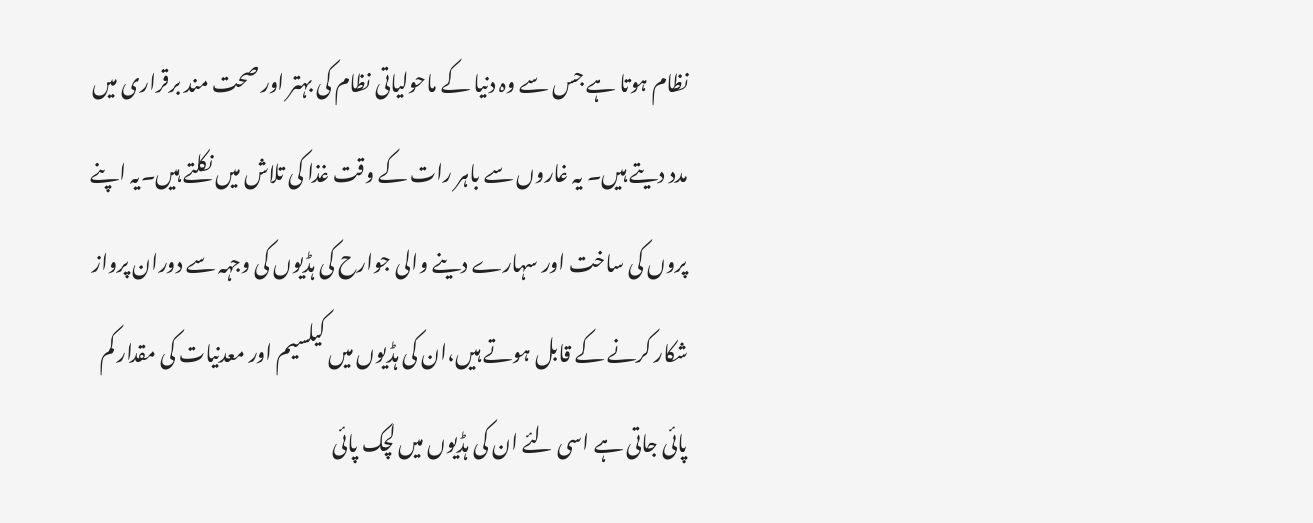نظام ہوتا ہے جس سے وہ دنیا کے ماحولیاتی نظام کی بہتر اور صحت مند برقراری میں مدد دیتے ہیں۔ یہ غاروں سے باہر رات کے وقت غذا کی تلاش میں نکلتے ہیں۔یہ اپنے پروں کی ساخت اور سہارے دینے والی جوارح کی ہڈیوں کی وجہہ سے دوران پرواز شکار کرنے کے قابل ہوتے ہیں،ان کی ہڈیوں میں کیلسیم اور معدنیات کی مقدار کم پائی جاتی ہے اسی لئے ان کی ہڈیوں میں لچک پائی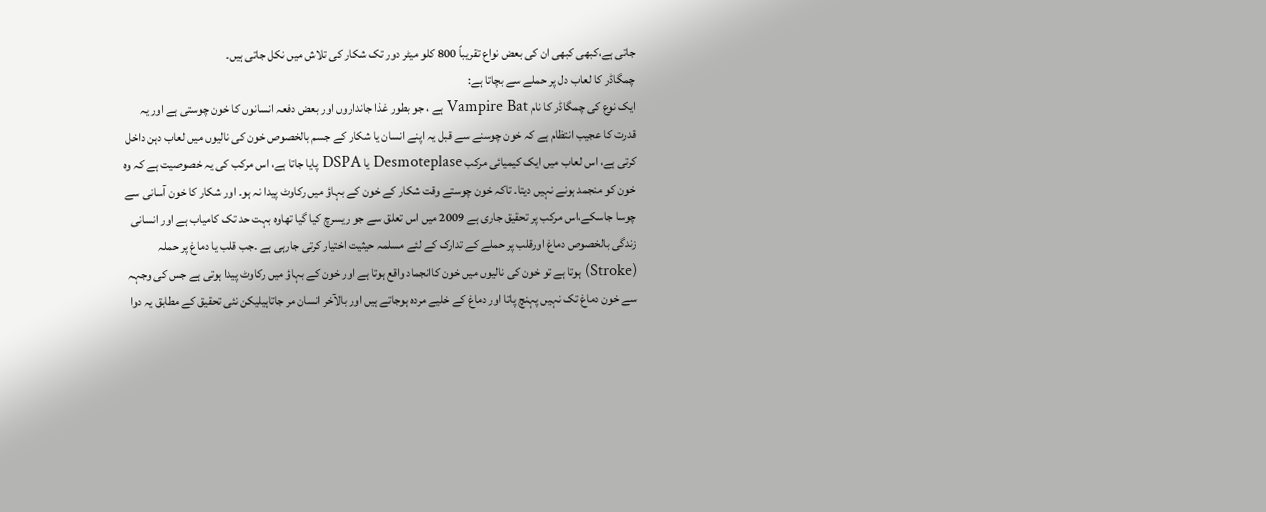جاتی ہے،کبھی کبھی ان کی بعض نواع تقریباً 800 کلو میٹر دور تک شکار کی تلاش میں نکل جاتی ہیں۔
چمگاڈر کا لعاب دل پر حملے سے بچاتا ہے:
ایک نوع کی چمگاڈر کا نام Vampire Bat ہے ، جو بطور غذا جانداروں اور بعض دفعہ انسانوں کا خون چوستی ہے اور یہ قدرت کا عجیب انتظام ہے کہ خون چوسنے سے قبل یہ اپنے انسان یا شکار کے جسم بالخصوص خون کی نالیوں میں لعاب دہن داخل کرتی ہے، اس لعاب میں ایک کیمیائی مرکب Desmoteplase یا DSPA پایا جاتا ہے، اس مرکب کی یہ خصوصیت ہے کہ وہ خون کو منجمد ہونے نہیں دیتا۔ تاکہ خون چوستے وقت شکار کے خون کے بہاؤ میں رکاوٹ پیدا نہ ہو۔ اور شکار کا خون آسانی سے چوسا جاسکے،اس مرکب پر تحقیق جاری ہے 2009 میں اس تعلق سے جو ریسرچ کیا گیا تھاوہ بہت حد تک کامیاب ہے اور انسانی زندگی بالخصوص دماغ اورقلب پر حملے کے تدارک کے لئے مسلمہ حیثیت اختیار کرتی جارہی ہے ۔جب قلب یا دماغ پر حملہ (Stroke) ہوتا ہے تو خون کی نالیوں میں خون کاانجماد واقع ہوتا ہے اور خون کے بہاؤ میں رکاوٹ پیدا ہوتی ہے جس کی وجہہ سے خون دماغ تک نہیں پہنچ پاتا اور دماغ کے خلیے مردہ ہوجاتے ہیں اور بالآخر انسان مر جاتاہیلیکن نئی تحقیق کے مطابق یہ دوا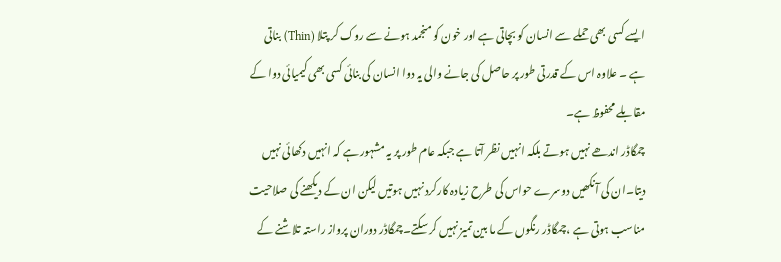ایسے کسی بھی حملے سے انسان کو بچاتی ہے اور خون کو منجمد ہونے سے روک کر پتلا (Thin) بناتی ہے ۔ علاوہ اس کے قدرتی طور پر حاصل کی جانے والی یہ دوا انسان کی بنائی کسی بھی کیمیائی دوا کے مقابلے محفوظ ہے۔
چمگاڈر اندھے نہیں ہوتے بلکہ انہیں نظر آتا ہے جبکہ عام طور پر یہ مشہور ہے کہ انہیں دکھائی نہیں دیتا۔ان کی آنکھیں دوسرے حواس کی طرح زیادہ کارکرد نہیں ہوتیں لیکن ان کے دیکھنے کی صلاحیت مناسب ہوتی ہے ،چمگاڈر رنگوں کے ما بین تمیز نہیں کر سکتے۔چمگاڈر دوران پرواز راستہ تلاشنے کے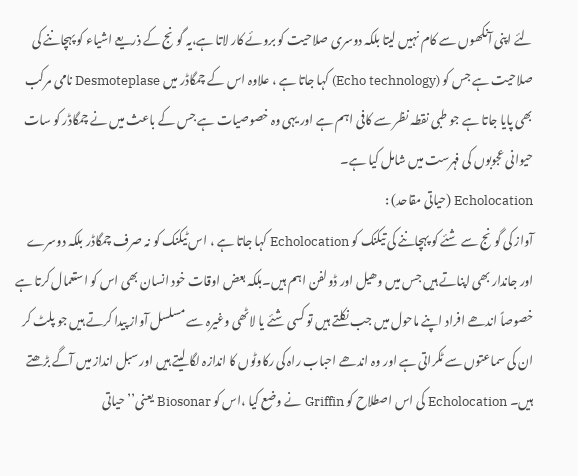لئے اپنی آنکھوں سے کام نہیں لیتا بلکہ دوسری صلاحیت کو بروئے کار لاتا ہے،یہ گونج کے ذریعے اشیاء کو پہچاننے کی صلاحیت ہے جس کو (Echo technology) کہا جاتا ہے ، علاوہ اس کے چمگاڈر میں Desmoteplase نامی مرکب بھی پایا جاتا ہے جو طبی نقطہ نظر سے کافی اہم ہے اور یہی وہ خصوصیات ہے جس کے باعث میں نے چمگاڈر کو سات
حیوانی عجوبوں کی فہرست میں شامل کیا ہے۔
Echolocation (حیاتی مقاحد) :
آواز کی گونج سے شئے کو پہچاننے کی تیکنک کو Echolocation کہا جاتا ہے ، اس ٹیکنک کو نہ صرف چمگاڈر بلکہ دوسرے اور جاندار بھی اپناتے ہیں جس میں وھیل اور ڈولفن اہم ہیں۔بلکہ بعض اوقات خود انسان بھی اس کو استعمال کرتا ہے خصوصاً اندھے افراد اپنے ماحول میں جب نکلتے ہیں تو کسی شئے یا لاٹھی وغیرہ سے مسلسل آواز پیدا کرتے ہیں جو پلٹ کر ان کی سماعتوں سے ٹکراتی ہے اور وہ اندھے احباب راہ کی رکاوٹوں کا اندازہ لگا لیتے ہیں اور سبل انداز میں آگے بڑھتے ہیں۔ Echolocation کی اس اصطلاح کو Griffin نے وضع کیا ،اس کو Biosonar یعنی’’ حیاتی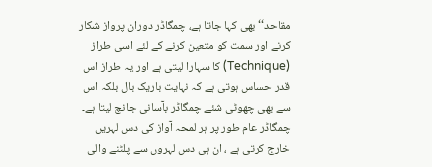مقاحد‘‘ بھی کہا جاتا ہے، چمگاڈر دوران پرواز شکار کرنے اور سمت کو متعین کرنے کے لئے اسی طراز (Technique) کا سہارا لیتی ہے اور یہ طراز اس قدر حساس ہوتی ہے کہ نہایت باریک بال بلکہ اس سے بھی چھوٹی شئے چمگاڈر بآسانی جانچ لیتا ہے۔ چمگاڈر عام طور پر ہر لمحہ آواز کی دس لہریں خارج کرتی ہے ، ان ہی دس لہروں سے پلٹنے والی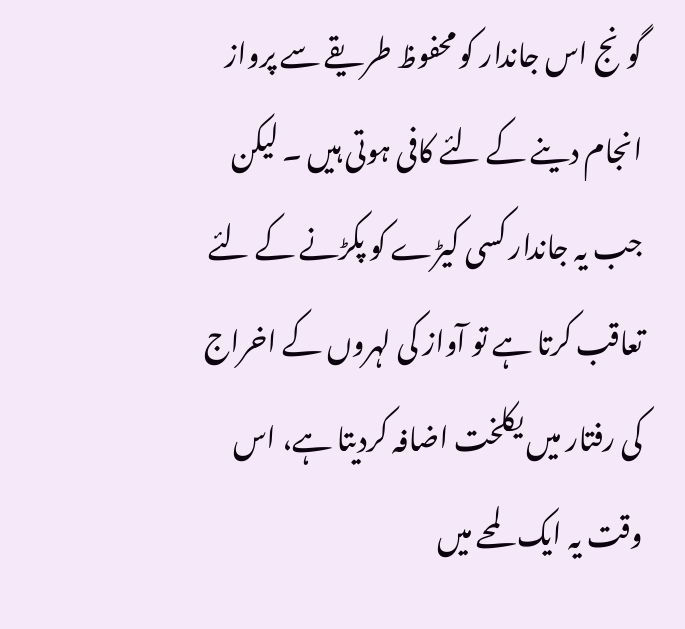گونج اس جاندار کو محفوظ طریقے سے پرواز انجام دینے کے لئے کافی ہوتی ہیں ۔ لیکن جب یہ جاندار کسی کیڑے کو پکڑنے کے لئے تعاقب کرتا ہے تو آواز کی لہروں کے اخراج کی رفتار میں یکلخت اضافہ کردیتا ہے، اس وقت یہ ایک لمحے میں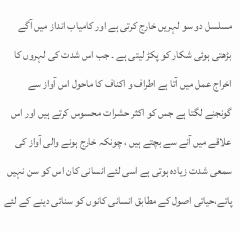مسلسل دو سو لہریں خارج کرتی ہے اور کامیاب انداز میں آگے بڑھتی ہوئی شکار کو پکڑ لیتی ہے ۔ جب اس شدت کی لہروں کا اخراج عمل میں آتا ہے اطراف و اکناف کا ماحول اس آواز سے گونجنے لگتا ہے جس کو اکثر حشرات محسوس کرتے ہیں اور اس علاقے میں آنے سے بچتے ہیں ، چونکہ خارج ہونے والی آواز کی سمعی شدت زیادہ ہوتی ہے اسی لئے انسانی کان اس کو سن نہیں پاتے،حیاتی اصول کے مطابق انسانی کانوں کو سنائی دینے کے لئے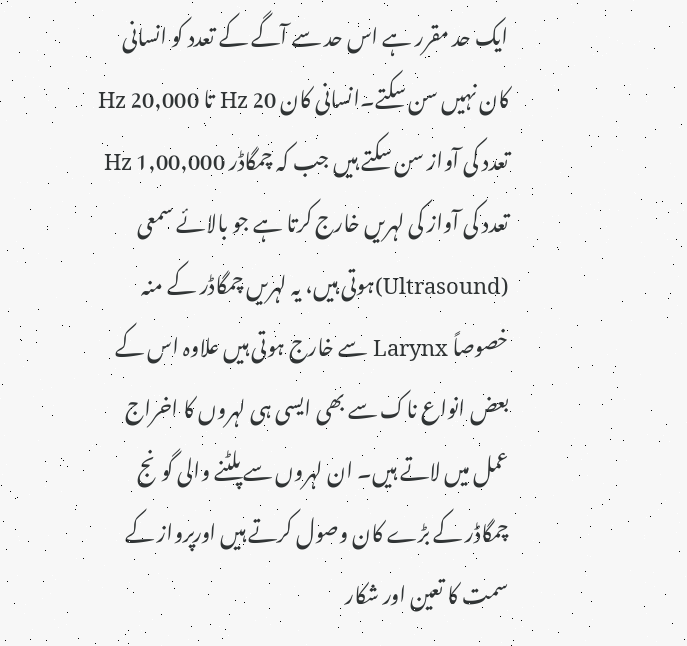ایک حد مقرر ہے اس حد سے آگے کے تعدد کو انسانی کان نہیں سن سکتے۔انسانی کان 20 Hz تا 20,000 Hz تعدد کی آواز سن سکتے ہیں جب کہ چمگاڈر 1,00,000 Hz تعدد کی آواز کی لہریں خارج کرتا ہے جو بالائے سمعی (Ultrasound)ہوتی ہیں، یہ لہریں چمگاڈر کے منہ خصوصاً Larynx سے خارج ہوتی ہیں علاوہ اس کے بعض انواع ناک سے بھی ایسی ہی لہروں کا اخراج عمل میں لاتے ہیں۔ ان لہروں سے پلٹنے والی گونج چمگاڈر کے بڑے کان وصول کرتے ہیں اورپرواز کے سمت کا تعین اور شکار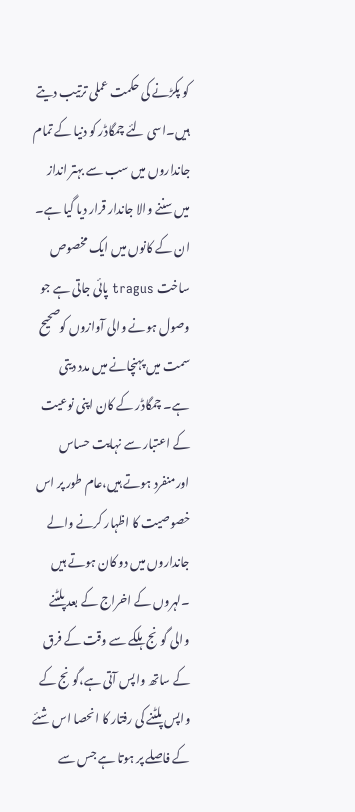کو پکڑنے کی حکمت عملی ترتیب دیتے ہیں۔اسی لئے چمگاڈر کو دنیا کے تمام جانداروں میں سب سے بہتر انداز میں سننے والا جاندار قرار دیا گیا ہے۔ ان کے کانوں میں ایک مخصوص ساخت tragus پائی جاتی ہے جو وصول ہونے والی آوازوں کوصحیح سمت میں پہنچانے میں مدد دیتی ہے۔ چمگاڈر کے کان اپنی نوعیت کے اعتبار سے نہایت حساس اورمنفرد ہوتے ہیں،عام طور پر اس خصوصیت کا اظہار کرنے والے جانداروں میں دو کان ہوتے ہیں ۔لہروں کے اخراج کے بعد پلٹنے والی گونج ہلکے سے وقت کے فرق کے ساتھ واپس آتی ہے،گونج کے واپس پلٹنے کی رفتار کا انحصا اس شئے کے فاصلے پر ہوتا ہے جس سے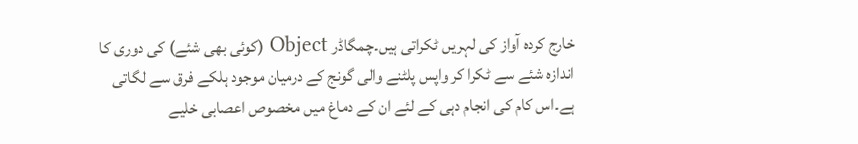خارج کردہ آواز کی لہریں ٹکراتی ہیں۔چمگاڈر Object (کوئی بھی شئے) کی دوری کا اندازہ شئے سے ٹکرا کر واپس پلٹنے والی گونج کے درمیان موجود ہلکے فرق سے لگاتی ہے۔اس کام کی انجام دہی کے لئے ان کے دماغ میں مخصوص اعصابی خلیے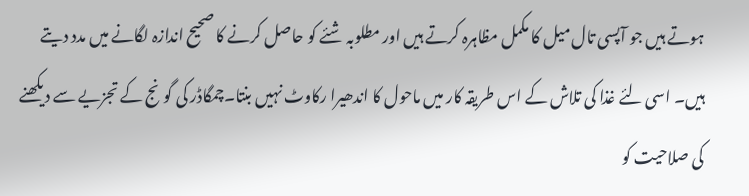ہوتے ہیں جو آپسی تال میل کا مکمل مظاہرہ کرتے ہیں اور مطلوبہ شئے کو حاصل کرنے کا صحیح اندازہ لگانے میں مدد دیتے ہیں۔ اسی لئے غذا کی تلاش کے اس طریقہ کار میں ماحول کا اندھیرا رکاوٹ نہیں بنتا۔چمگاڈر کی گونج کے تجزیے سے دیکھنے کی صلاحیت کو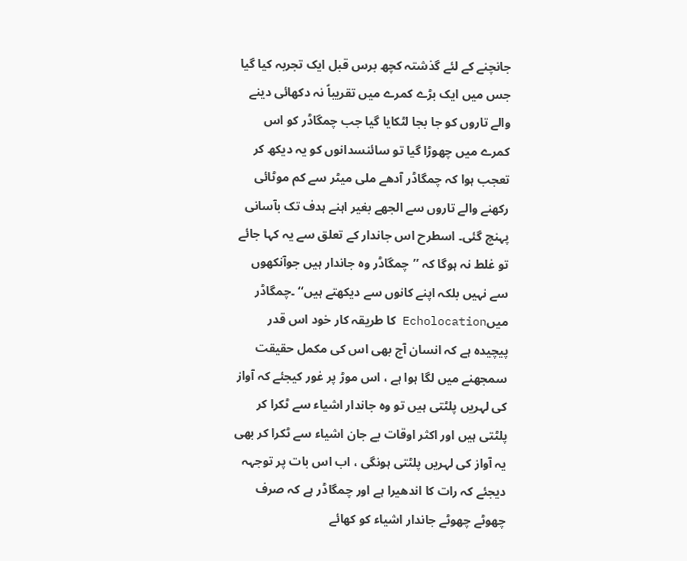جانچنے کے لئے گذشتہ کچھ برس قبل ایک تجربہ کیا گیا جس میں ایک بڑے کمرے میں تقریباً نہ دکھائی دینے والے تاروں کو جا بجا لٹکایا گیا جب چمگاڈر کو اس کمرے میں چھوڑا گیا تو سائنسدانوں کو یہ دیکھ کر تعجب ہوا کہ چمگاڈر آدھے ملی میٹر سے کم موٹائی رکھنے والے تاروں سے الجھے بغیر اہنے ہدف تک بآسانی پہنچ گئی۔ اسطرح اس جاندار کے تعلق سے یہ کہا جائے تو غلط نہ ہوگا کہ ’’چمگاڈر وہ جاندار ہیں جوآنکھوں سے نہیں بلکہ اپنے کانوں سے دیکھتے ہیں‘‘ ۔چمگاڈر میںEcholocation کا طریقہ کار خود اس قدر پیچیدہ ہے کہ انسان آج بھی اس کی مکمل حقیقت سمجھنے میں لگا ہوا ہے ، اس موڑ پر غور کیجئے کہ آواز کی لہریں پلٹتی ہیں تو وہ جاندار اشیاء سے ٹکرا کر پلٹتی ہیں اور اکثر اوقات بے جان اشیاء سے ٹکرا کر بھی یہ آواز کی لہریں پلٹتی ہونگی ، اب اس بات پر توجہہ دیجئے کہ رات کا اندھیرا ہے اور چمگاڈر ہے کہ صرف چھوٹے چھوٹے جاندار اشیاء کو کھائے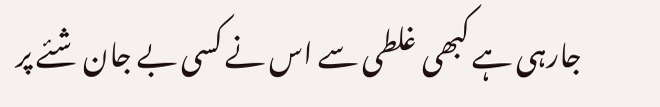جارہی ہے کبھی غلطی سے اس نے کسی بے جان شئے پر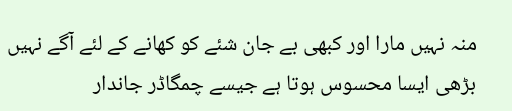منہ نہیں مارا اور کبھی بے جان شئے کو کھانے کے لئے آگے نہیں بڑھی ایسا محسوس ہوتا ہے جیسے چمگاڈر جاندار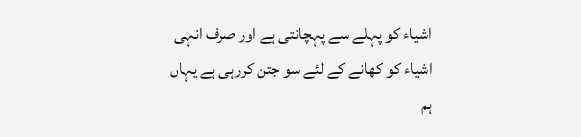اشیاء کو پہلے سے پہچانتی ہے اور صرف انہی اشیاء کو کھانے کے لئے سو جتن کررہی ہے یہاں ہم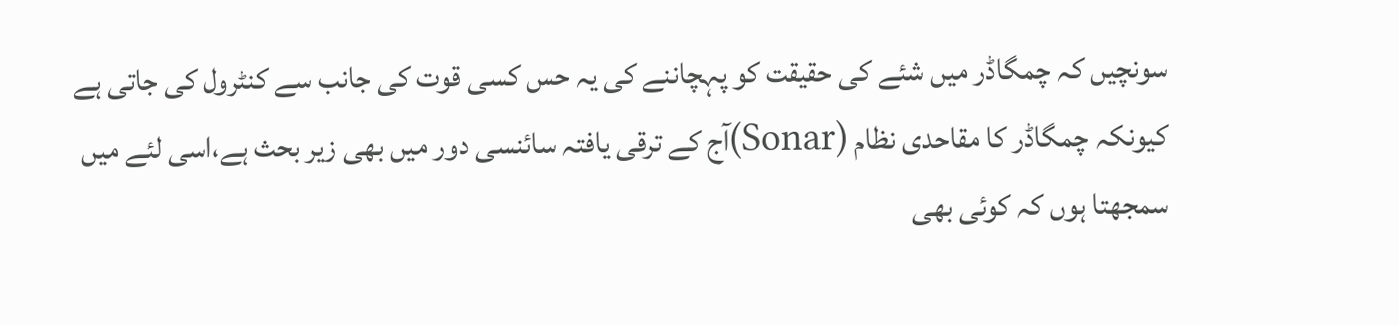سونچیں کہ چمگاڈر میں شئے کی حقیقت کو پہچاننے کی یہ حس کسی قوت کی جانب سے کنٹرول کی جاتی ہے کیونکہ چمگاڈر کا مقاحدی نظام (Sonar)آج کے ترقی یافتہ سائنسی دور میں بھی زیر بحث ہے،اسی لئے میں سمجھتا ہوں کہ کوئی بھی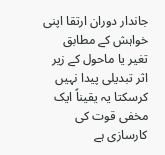جاندار دوران ارتقا اپنی خواہش کے مطابق تغیر یا ماحول کے زیر اثر تبدیلی پیدا نہیں کرسکتا یہ یقیناً ایک مخفی قوت کی کارسازی ہے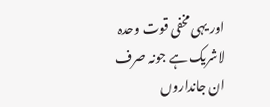اور یہی مخفی قوت وحدہ لاشریک ہے جونہ صرف ان جانداروں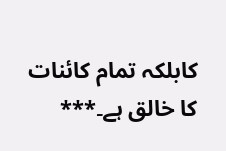کابلکہ تمام کائنات کا خالق ہے۔***